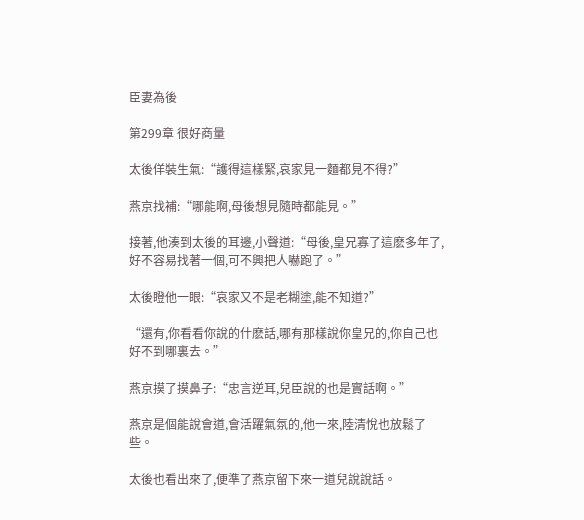臣妻為後

第299章 很好商量

太後佯裝生氣:“護得這樣緊,哀家見一麵都見不得?”

燕京找補:“哪能啊,母後想見隨時都能見。”

接著,他湊到太後的耳邊,小聲道:“母後,皇兄寡了這麽多年了,好不容易找著一個,可不興把人嚇跑了。”

太後瞪他一眼:“哀家又不是老糊塗,能不知道?”

“還有,你看看你說的什麽話,哪有那樣說你皇兄的,你自己也好不到哪裏去。”

燕京摸了摸鼻子:“忠言逆耳,兒臣說的也是實話啊。”

燕京是個能說會道,會活躍氣氛的,他一來,陸清悅也放鬆了些。

太後也看出來了,便準了燕京留下來一道兒說說話。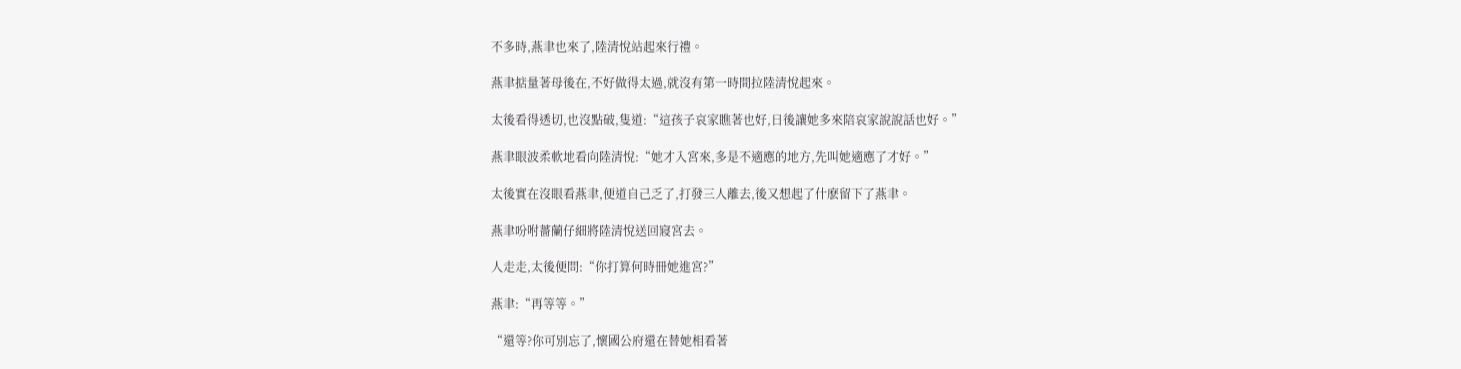不多時,燕聿也來了,陸清悅站起來行禮。

燕聿掂量著母後在,不好做得太過,就沒有第一時間拉陸清悅起來。

太後看得透切,也沒點破,隻道:“這孩子哀家瞧著也好,日後讓她多來陪哀家說說話也好。”

燕聿眼波柔軟地看向陸清悅:“她才入宮來,多是不適應的地方,先叫她適應了才好。”

太後實在沒眼看燕聿,便道自己乏了,打發三人離去,後又想起了什麽留下了燕聿。

燕聿吩咐薔蘭仔細將陸清悅送回寢宮去。

人走走,太後便問:“你打算何時冊她進宮?”

燕聿:“再等等。”

“還等?你可別忘了,懷國公府還在替她相看著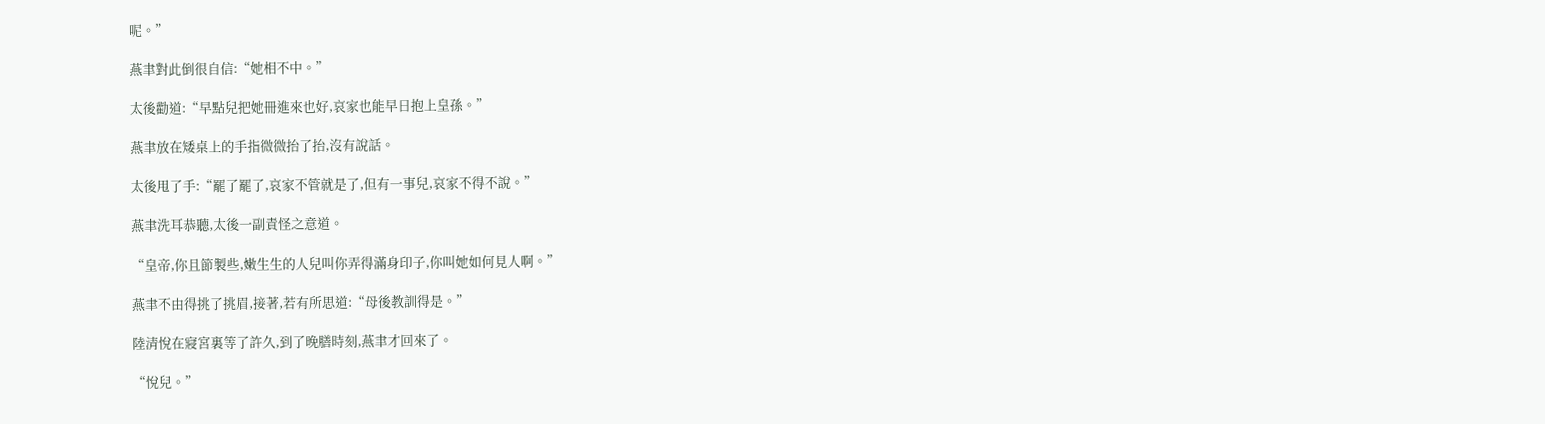呢。”

燕聿對此倒很自信:“她相不中。”

太後勸道:“早點兒把她冊進來也好,哀家也能早日抱上皇孫。”

燕聿放在矮桌上的手指微微抬了抬,沒有說話。

太後甩了手:“罷了罷了,哀家不管就是了,但有一事兒,哀家不得不說。”

燕聿洗耳恭聽,太後一副責怪之意道。

“皇帝,你且節製些,嫩生生的人兒叫你弄得滿身印子,你叫她如何見人啊。”

燕聿不由得挑了挑眉,接著,若有所思道:“母後教訓得是。”

陸清悅在寢宮裏等了許久,到了晚膳時刻,燕聿才回來了。

“悅兒。”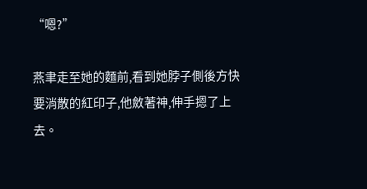“嗯?”

燕聿走至她的麵前,看到她脖子側後方快要消散的紅印子,他斂著神,伸手摁了上去。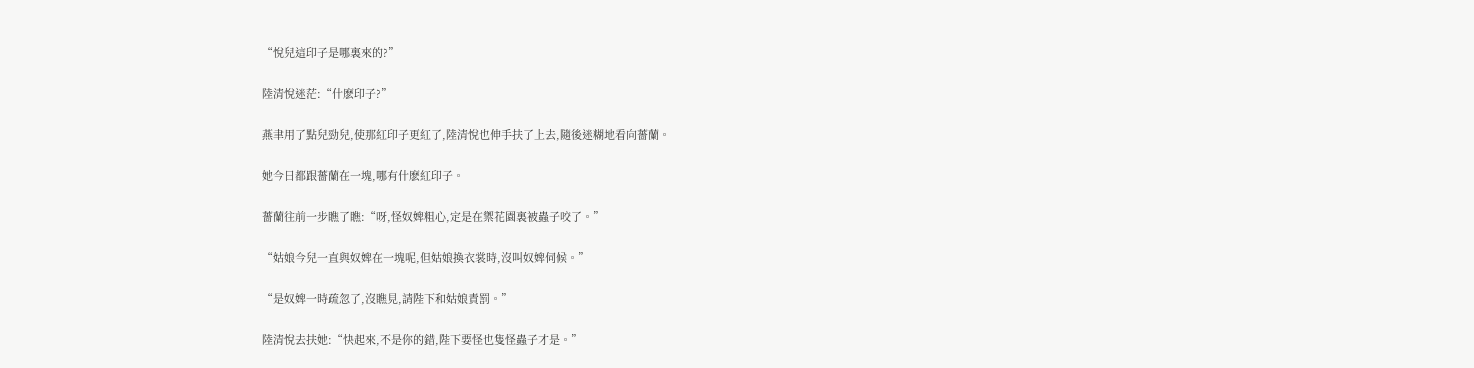“悅兒這印子是哪裏來的?”

陸清悅迷茫:“什麽印子?”

燕聿用了點兒勁兒,使那紅印子更紅了,陸清悅也伸手扶了上去,隨後迷糊地看向薔蘭。

她今日都跟薔蘭在一塊,哪有什麽紅印子。

薔蘭往前一步瞧了瞧:“呀,怪奴婢粗心,定是在禦花園裏被蟲子咬了。”

“姑娘今兒一直與奴婢在一塊呢,但姑娘換衣裳時,沒叫奴婢伺候。”

“是奴婢一時疏忽了,沒瞧見,請陛下和姑娘責罰。”

陸清悅去扶她:“快起來,不是你的錯,陛下要怪也隻怪蟲子才是。”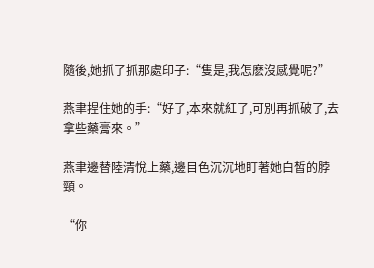隨後,她抓了抓那處印子:“隻是,我怎麽沒感覺呢?”

燕聿捏住她的手:“好了,本來就紅了,可別再抓破了,去拿些藥膏來。”

燕聿邊替陸清悅上藥,邊目色沉沉地盯著她白皙的脖頸。

“你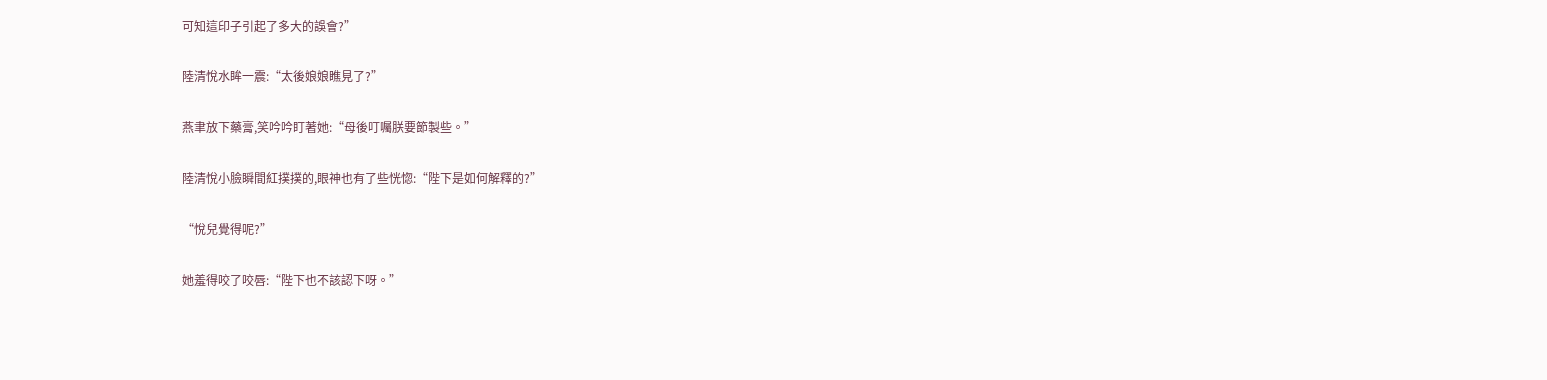可知這印子引起了多大的誤會?”

陸清悅水眸一震:“太後娘娘瞧見了?”

燕聿放下藥膏,笑吟吟盯著她:“母後叮囑朕要節製些。”

陸清悅小臉瞬間紅撲撲的,眼神也有了些恍惚:“陛下是如何解釋的?”

“悅兒覺得呢?”

她羞得咬了咬唇:“陛下也不該認下呀。”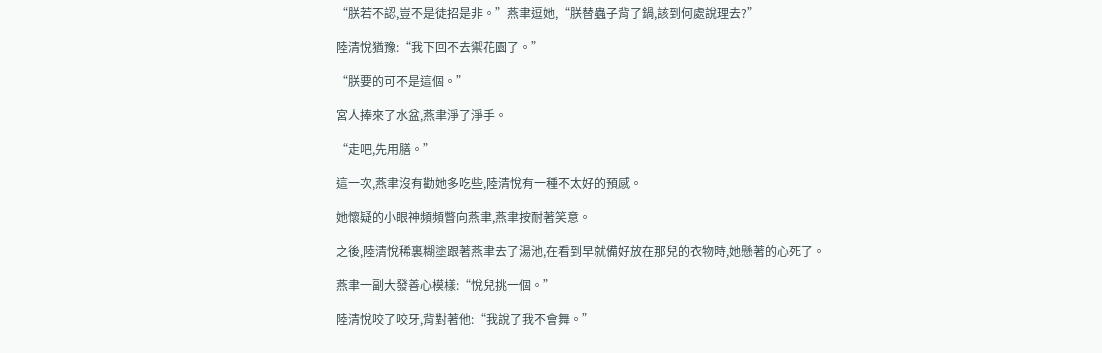“朕若不認,豈不是徒招是非。”燕聿逗她,“朕替蟲子背了鍋,該到何處說理去?”

陸清悅猶豫:“我下回不去禦花園了。”

“朕要的可不是這個。”

宮人捧來了水盆,燕聿淨了淨手。

“走吧,先用膳。”

這一次,燕聿沒有勸她多吃些,陸清悅有一種不太好的預感。

她懷疑的小眼神頻頻瞥向燕聿,燕聿按耐著笑意。

之後,陸清悅稀裏糊塗跟著燕聿去了湯池,在看到早就備好放在那兒的衣物時,她懸著的心死了。

燕聿一副大發善心模樣:“悅兒挑一個。”

陸清悅咬了咬牙,背對著他:“我說了我不會舞。”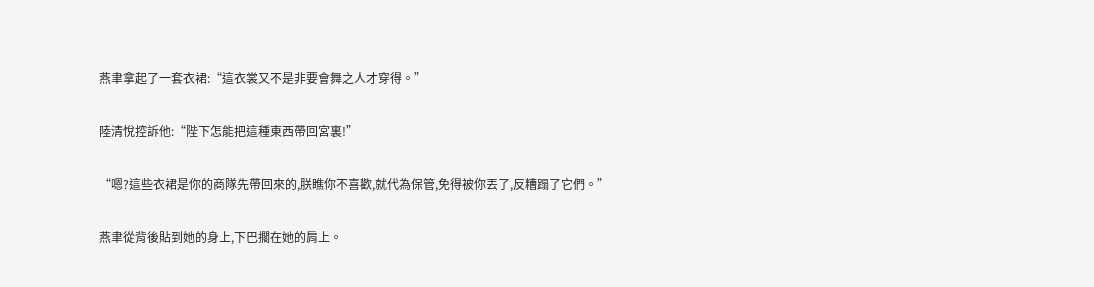燕聿拿起了一套衣裙:“這衣裳又不是非要會舞之人才穿得。”

陸清悅控訴他:“陛下怎能把這種東西帶回宮裏!”

“嗯?這些衣裙是你的商隊先帶回來的,朕瞧你不喜歡,就代為保管,免得被你丟了,反糟蹋了它們。”

燕聿從背後貼到她的身上,下巴擱在她的肩上。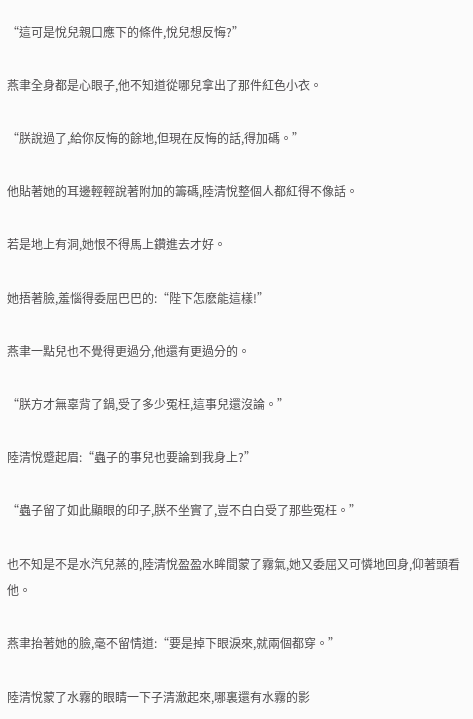“這可是悅兒親口應下的條件,悅兒想反悔?”

燕聿全身都是心眼子,他不知道從哪兒拿出了那件紅色小衣。

“朕說過了,給你反悔的餘地,但現在反悔的話,得加碼。”

他貼著她的耳邊輕輕說著附加的籌碼,陸清悅整個人都紅得不像話。

若是地上有洞,她恨不得馬上鑽進去才好。

她捂著臉,羞惱得委屈巴巴的:“陛下怎麽能這樣!”

燕聿一點兒也不覺得更過分,他還有更過分的。

“朕方才無辜背了鍋,受了多少冤枉,這事兒還沒論。”

陸清悅蹙起眉:“蟲子的事兒也要論到我身上?”

“蟲子留了如此顯眼的印子,朕不坐實了,豈不白白受了那些冤枉。”

也不知是不是水汽兒蒸的,陸清悅盈盈水眸間蒙了霧氣,她又委屈又可憐地回身,仰著頭看他。

燕聿抬著她的臉,毫不留情道:“要是掉下眼淚來,就兩個都穿。”

陸清悅蒙了水霧的眼睛一下子清澈起來,哪裏還有水霧的影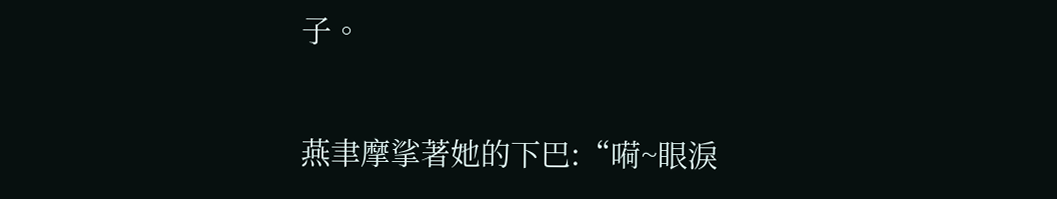子。

燕聿摩挲著她的下巴:“嗬~眼淚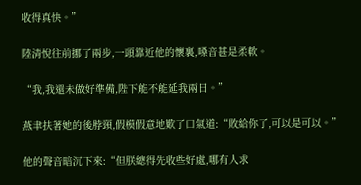收得真快。”

陸清悅往前挪了兩步,一頭靠近他的懷裏,嗓音甚是柔軟。

“我,我還未做好準備,陛下能不能延我兩日。”

燕聿扶著她的後脖頸,假模假意地歎了口氣道:“敗給你了,可以是可以。”

他的聲音暗沉下來:“但朕總得先收些好處,哪有人求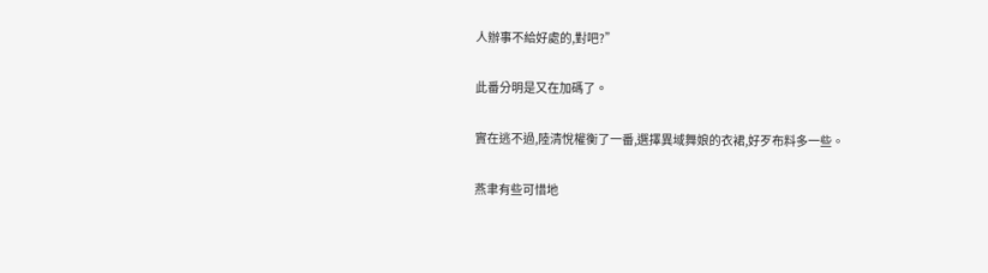人辦事不給好處的,對吧?”

此番分明是又在加碼了。

實在逃不過,陸清悅權衡了一番,選擇異域舞娘的衣裙,好歹布料多一些。

燕聿有些可惜地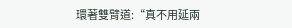環著雙臂道:“真不用延兩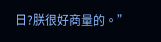日?朕很好商量的。”